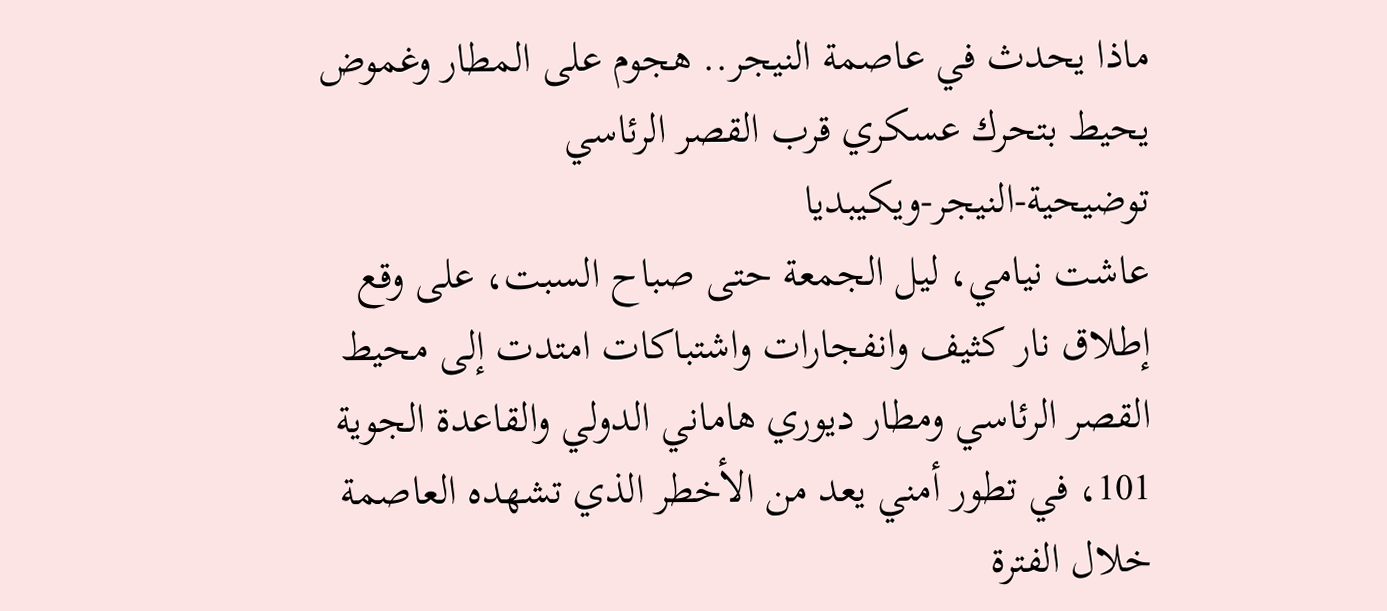ماذا يحدث في عاصمة النيجر.. هجوم على المطار وغموض يحيط بتحرك عسكري قرب القصر الرئاسي
توضيحية-النيجر-ويكيبديا
عاشت نيامي، ليل الجمعة حتى صباح السبت، على وقع إطلاق نار كثيف وانفجارات واشتباكات امتدت إلى محيط القصر الرئاسي ومطار ديوري هاماني الدولي والقاعدة الجوية 101، في تطور أمني يعد من الأخطر الذي تشهده العاصمة خلال الفترة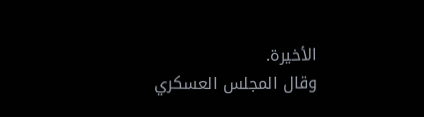الأخيرة.
وقال المجلس العسكري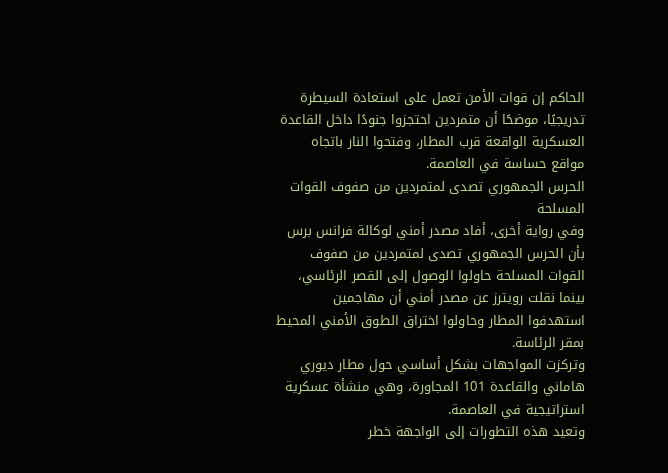الحاكم إن قوات الأمن تعمل على استعادة السيطرة تدريجيًا، موضحًا أن متمردين احتجزوا جنودًا داخل القاعدة العسكرية الواقعة قرب المطار، وفتحوا النار باتجاه مواقع حساسة في العاصمة.
الحرس الجمهوري تصدى لمتمردين من صفوف القوات المسلحة
وفي رواية أخرى، أفاد مصدر أمني لوكالة فرانس برس بأن الحرس الجمهوري تصدى لمتمردين من صفوف القوات المسلحة حاولوا الوصول إلى القصر الرئاسي، بينما نقلت رويترز عن مصدر أمني أن مهاجمين استهدفوا المطار وحاولوا اختراق الطوق الأمني المحيط بمقر الرئاسة.
وتركزت المواجهات بشكل أساسي حول مطار ديوري هاماني والقاعدة 101 المجاورة، وهي منشأة عسكرية استراتيجية في العاصمة.
وتعيد هذه التطورات إلى الواجهة خطر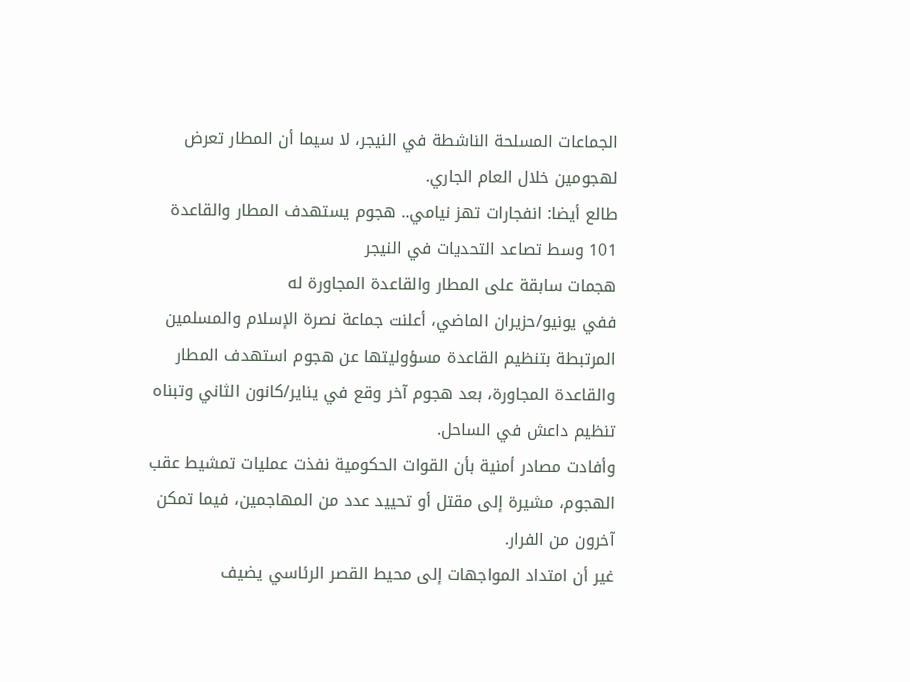الجماعات المسلحة الناشطة في النيجر، لا سيما أن المطار تعرض لهجومين خلال العام الجاري.
طالع أيضا: انفجارات تهز نيامي.. هجوم يستهدف المطار والقاعدة 101 وسط تصاعد التحديات في النيجر
هجمات سابقة على المطار والقاعدة المجاورة له
ففي يونيو/حزيران الماضي، أعلنت جماعة نصرة الإسلام والمسلمين المرتبطة بتنظيم القاعدة مسؤوليتها عن هجوم استهدف المطار والقاعدة المجاورة، بعد هجوم آخر وقع في يناير/كانون الثاني وتبناه تنظيم داعش في الساحل.
وأفادت مصادر أمنية بأن القوات الحكومية نفذت عمليات تمشيط عقب الهجوم، مشيرة إلى مقتل أو تحييد عدد من المهاجمين، فيما تمكن آخرون من الفرار.
غير أن امتداد المواجهات إلى محيط القصر الرئاسي يضيف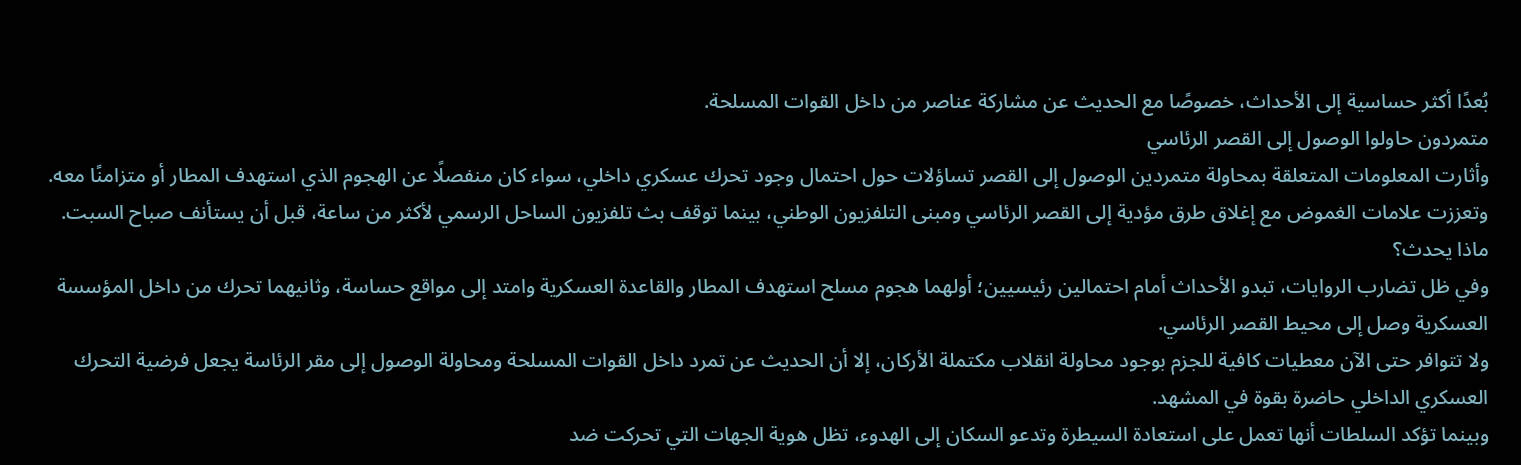بُعدًا أكثر حساسية إلى الأحداث، خصوصًا مع الحديث عن مشاركة عناصر من داخل القوات المسلحة.
متمردون حاولوا الوصول إلى القصر الرئاسي
وأثارت المعلومات المتعلقة بمحاولة متمردين الوصول إلى القصر تساؤلات حول احتمال وجود تحرك عسكري داخلي، سواء كان منفصلًا عن الهجوم الذي استهدف المطار أو متزامنًا معه.
وتعززت علامات الغموض مع إغلاق طرق مؤدية إلى القصر الرئاسي ومبنى التلفزيون الوطني، بينما توقف بث تلفزيون الساحل الرسمي لأكثر من ساعة، قبل أن يستأنف صباح السبت.
ماذا يحدث؟
وفي ظل تضارب الروايات، تبدو الأحداث أمام احتمالين رئيسيين؛ أولهما هجوم مسلح استهدف المطار والقاعدة العسكرية وامتد إلى مواقع حساسة، وثانيهما تحرك من داخل المؤسسة العسكرية وصل إلى محيط القصر الرئاسي.
ولا تتوافر حتى الآن معطيات كافية للجزم بوجود محاولة انقلاب مكتملة الأركان، إلا أن الحديث عن تمرد داخل القوات المسلحة ومحاولة الوصول إلى مقر الرئاسة يجعل فرضية التحرك العسكري الداخلي حاضرة بقوة في المشهد.
وبينما تؤكد السلطات أنها تعمل على استعادة السيطرة وتدعو السكان إلى الهدوء، تظل هوية الجهات التي تحركت ضد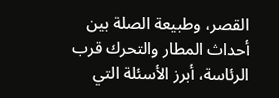القصر، وطبيعة الصلة بين أحداث المطار والتحرك قرب الرئاسة، أبرز الأسئلة التي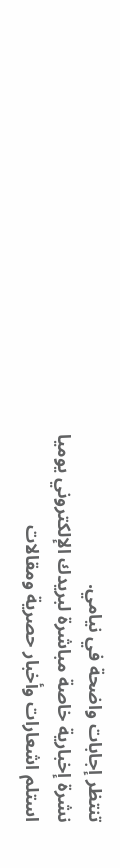تنتظر إجابات واضحة في نيامي.
نشرة إخبارية خاصة مباشرة لبريدك الإلكتروني يوميا
استلم اشعارات وأخبار حصرية ومقالات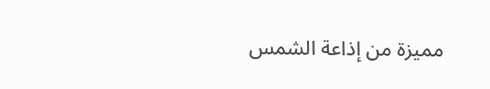مميزة من إذاعة الشمس